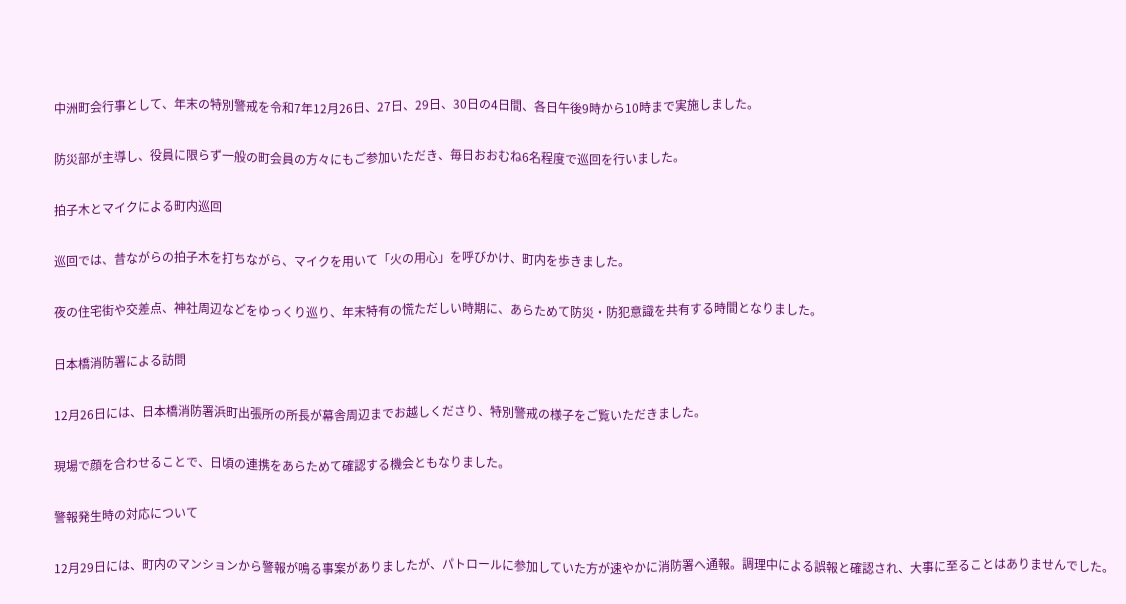中洲町会行事として、年末の特別警戒を令和7年12月26日、27日、29日、30日の4日間、各日午後9時から10時まで実施しました。

防災部が主導し、役員に限らず一般の町会員の方々にもご参加いただき、毎日おおむね6名程度で巡回を行いました。

拍子木とマイクによる町内巡回

巡回では、昔ながらの拍子木を打ちながら、マイクを用いて「火の用心」を呼びかけ、町内を歩きました。

夜の住宅街や交差点、神社周辺などをゆっくり巡り、年末特有の慌ただしい時期に、あらためて防災・防犯意識を共有する時間となりました。

日本橋消防署による訪問

12月26日には、日本橋消防署浜町出張所の所長が幕舎周辺までお越しくださり、特別警戒の様子をご覧いただきました。

現場で顔を合わせることで、日頃の連携をあらためて確認する機会ともなりました。

警報発生時の対応について

12月29日には、町内のマンションから警報が鳴る事案がありましたが、パトロールに参加していた方が速やかに消防署へ通報。調理中による誤報と確認され、大事に至ることはありませんでした。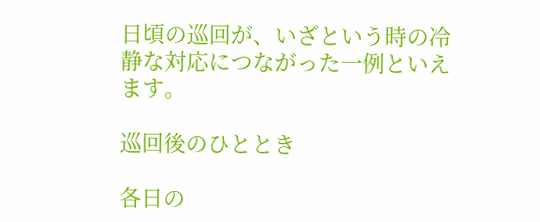日頃の巡回が、いざという時の冷静な対応につながった一例といえます。

巡回後のひととき

各日の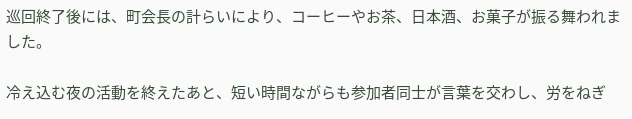巡回終了後には、町会長の計らいにより、コーヒーやお茶、日本酒、お菓子が振る舞われました。

冷え込む夜の活動を終えたあと、短い時間ながらも参加者同士が言葉を交わし、労をねぎ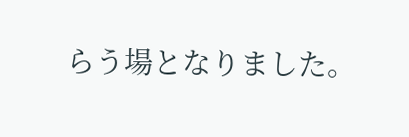らう場となりました。